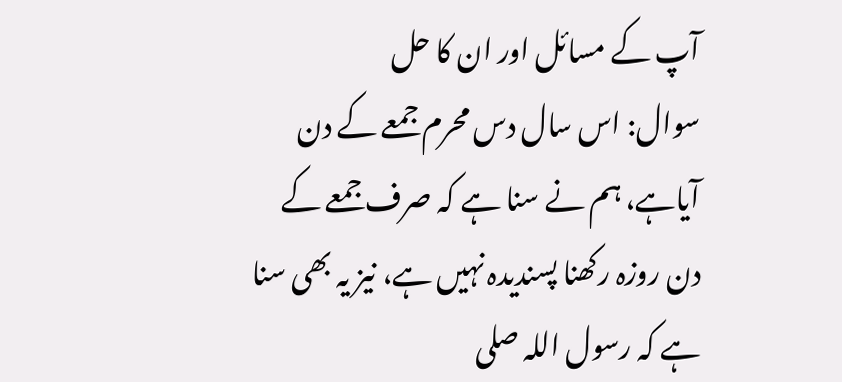آپ کے مسائل اور ان کا حل
سوال: اس سال دس محرم جمعے کے دن آیاہے، ہم نے سنا ہے کہ صرف جمعے کے دن روزہ رکھنا پسندیدہ نہیں ہے، نیز یہ بھی سنا ہے کہ رسول اللہ صلى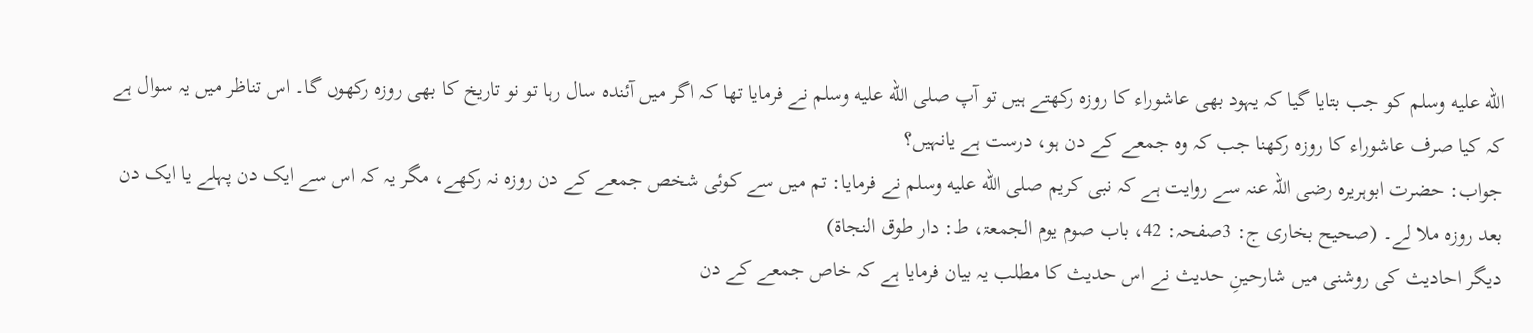الله عليه وسلم کو جب بتایا گیا کہ یہود بھی عاشوراء کا روزہ رکھتے ہیں تو آپ صلى الله عليه وسلم نے فرمایا تھا کہ اگر میں آئندہ سال رہا تو نو تاریخ کا بھی روزہ رکھوں گا۔ اس تناظر میں یہ سوال ہے کہ کیا صرف عاشوراء کا روزہ رکھنا جب کہ وہ جمعے کے دن ہو، درست ہے یانہیں؟
جواب: حضرت ابوہریرہ رضی اللہ عنہ سے روایت ہے کہ نبی کریم صلى الله عليه وسلم نے فرمایا: تم میں سے کوئی شخص جمعے کے دن روزہ نہ رکھے، مگر یہ کہ اس سے ایک دن پہلے یا ایک دن بعد روزہ ملا لے۔ (صحیح بخاری ج: 3صفحہ: 42، باب صوم يوم الجمعۃ، ط: دار طوق النجاۃ)
دیگر احادیث کی روشنی میں شارحینِ حدیث نے اس حدیث کا مطلب یہ بیان فرمایا ہے کہ خاص جمعے کے دن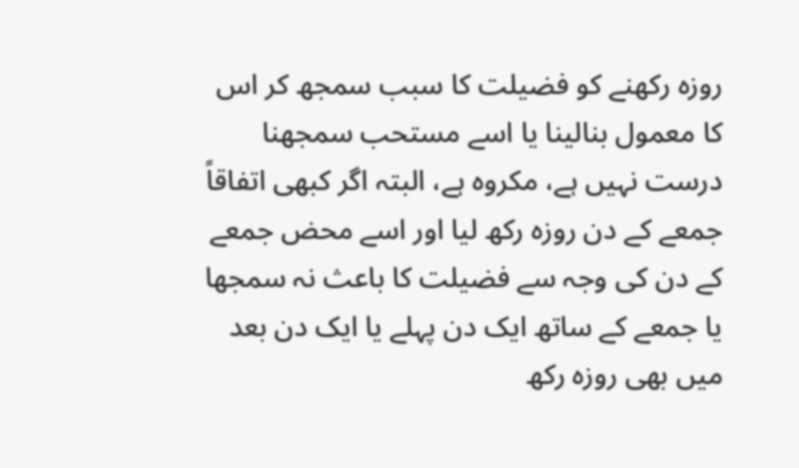روزہ رکھنے کو فضیلت کا سبب سمجھ کر اس کا معمول بنالینا یا اسے مستحب سمجھنا درست نہیں ہے، مکروہ ہے، البتہ اگر کبھی اتفاقاً جمعے کے دن روزہ رکھ لیا اور اسے محض جمعے کے دن کی وجہ سے فضیلت کا باعث نہ سمجھا یا جمعے کے ساتھ ایک دن پہلے یا ایک دن بعد میں بھی روزہ رکھ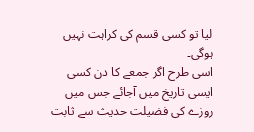لیا تو کسی قسم کی کراہت نہیں ہوگی۔
اسی طرح اگر جمعے کا دن کسی ایسی تاریخ میں آجائے جس میں روزے کی فضیلت حدیث سے ثابت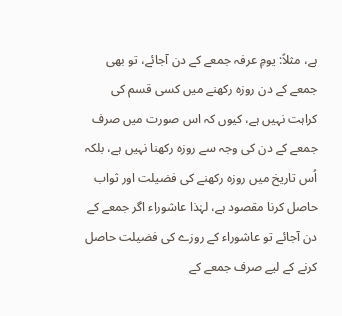ہے، مثلاً: یومِ عرفہ جمعے کے دن آجائے، تو بھی جمعے کے دن روزہ رکھنے میں کسی قسم کی کراہت نہیں ہے، کیوں کہ اس صورت میں صرف جمعے کے دن کی وجہ سے روزہ رکھنا نہیں ہے، بلکہ اُس تاریخ میں روزہ رکھنے کی فضیلت اور ثواب حاصل کرنا مقصود ہے، لہٰذا عاشوراء اگر جمعے کے دن آجائے تو عاشوراء کے روزے کی فضیلت حاصل کرنے کے لیے صرف جمعے کے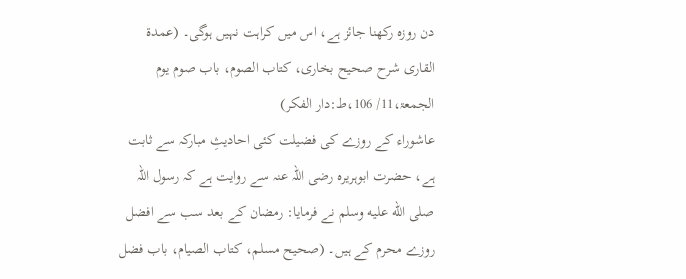دن روزہ رکھنا جائز ہے، اس میں کراہت نہیں ہوگی۔ (عمدۃ القاری شرح صحیح بخاری، کتاب الصوم، باب صوم يوم الجمعۃ،11/ 106،ط:دار الفکر)
عاشوراء کے روزے کی فضیلت کئی احادیثِ مبارکہ سے ثابت ہے، حضرت ابوہریرہ رضی اللہ عنہ سے روایت ہے کہ رسول اللہ صلى الله عليه وسلم نے فرمایا: رمضان کے بعد سب سے افضل روزے محرم کے ہیں۔ (صحیح مسلم، کتاب الصیام، باب فضل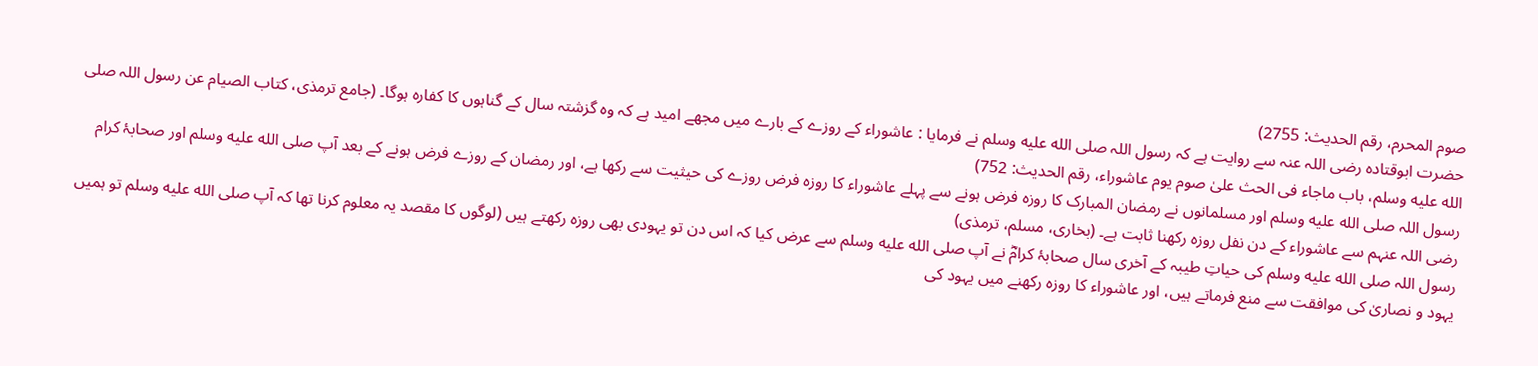صوم المحرم، رقم الحدیث: 2755)
حضرت ابوقتادہ رضی اللہ عنہ سے روایت ہے کہ رسول اللہ صلى الله عليه وسلم نے فرمایا : عاشوراء کے روزے کے بارے میں مجھے امید ہے کہ وہ گزشتہ سال کے گناہوں کا کفارہ ہوگا۔ (جامع ترمذی، کتاب الصیام عن رسول اللہ صلى الله عليه وسلم، باب ماجاء فی الحث علیٰ صوم یوم عاشوراء، رقم الحدیث: 752)
رسول اللہ صلى الله عليه وسلم اور مسلمانوں نے رمضان المبارک کا روزہ فرض ہونے سے پہلے عاشوراء کا روزہ فرض روزے کی حیثیت سے رکھا ہے، اور رمضان کے روزے فرض ہونے کے بعد آپ صلى الله عليه وسلم اور صحابۂ کرام رضی اللہ عنہم سے عاشوراء کے دن نفل روزہ رکھنا ثابت ہے۔ (بخاری، مسلم، ترمذی)
رسول اللہ صلى الله عليه وسلم کی حیاتِ طیبہ کے آخری سال صحابۂ کرامؓ نے آپ صلى الله عليه وسلم سے عرض کیا کہ اس دن تو یہودی بھی روزہ رکھتے ہیں (لوگوں کا مقصد یہ معلوم کرنا تھا کہ آپ صلى الله عليه وسلم تو ہمیں یہود و نصاریٰ کی موافقت سے منع فرماتے ہیں، اور عاشوراء کا روزہ رکھنے میں یہود کی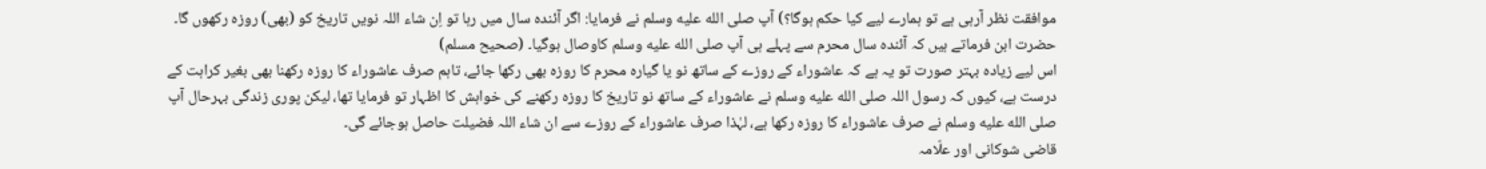موافقت نظر آرہی ہے تو ہمارے لیے کیا حکم ہوگا؟) آپ صلى الله عليه وسلم نے فرمایا: اگر آئندہ سال میں رہا تو اِن شاء اللہ نویں تاریخ کو (بھی) روزہ رکھوں گا۔ حضرت ابن فرماتے ہیں کہ آئندہ سال محرم سے پہلے ہی آپ صلى الله عليه وسلم کاوصال ہوگیا۔ (صحیح مسلم)
اس لیے زیادہ بہتر صورت تو یہ ہے کہ عاشوراء کے روزے کے ساتھ نو یا گیارہ محرم کا روزہ بھی رکھا جائے، تاہم صرف عاشوراء کا روزہ رکھنا بھی بغیر کراہت کے درست ہے، کیوں کہ رسول اللہ صلى الله عليه وسلم نے عاشوراء کے ساتھ نو تاریخ کا روزہ رکھنے کی خواہش کا اظہار تو فرمایا تھا، لیکن پوری زندگی بہرحال آپ صلى الله عليه وسلم نے صرف عاشوراء کا روزہ رکھا ہے، لہٰذا صرف عاشوراء کے روزے سے ان شاء اللہ فضیلت حاصل ہوجائے گی۔
قاضی شوکانی اور علّامہ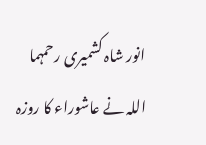انور شاہ کشمیری رحمہما اللہ نے عاشوراء کا روزہ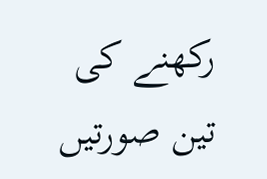رکھنے کی تین صورتیں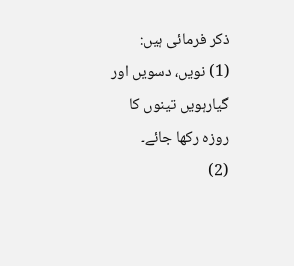ذکر فرمائی ہیں:
(1) نویں، دسویں اور گیارہویں تینوں کا روزہ رکھا جائے۔
(2)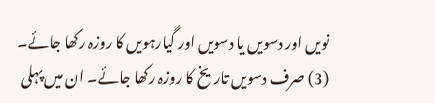نویں اور دسویں یا دسویں اور گیارہویں کا روزہ رکھا جائے۔
(3) صرف دسویں تاریخ کا روزہ رکھا جائے۔ ان میں پہلی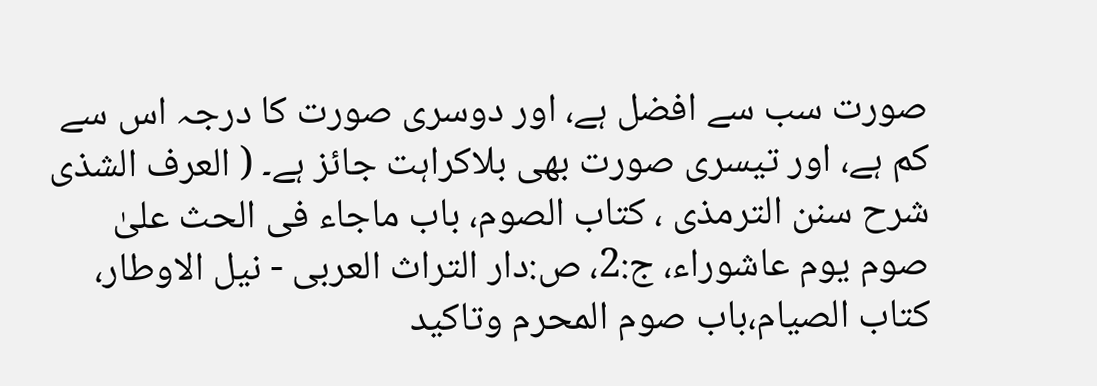صورت سب سے افضل ہے، اور دوسری صورت کا درجہ اس سے کم ہے، اور تیسری صورت بھی بلاکراہت جائز ہے۔ ( العرف الشذی شرح سنن الترمذی ، کتاب الصوم، باب ماجاء فی الحث علیٰ صوم يوم عاشوراء، ج:2، ص:دار التراث العربی - نیل الاوطار، کتاب الصيام،باب صوم المحرم وتاکيد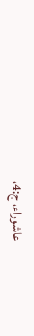عاشوراء، ج:4،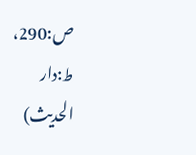ص:290، ط:دار الحديث)